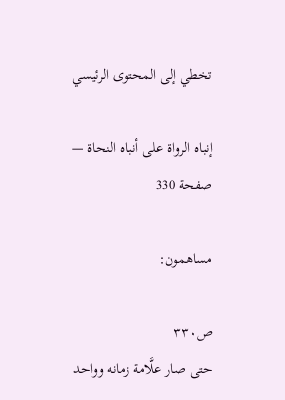تخطي إلى المحتوى الرئيسي

إنباه الرواة على أنباه النحاة — صفحة 330

مساهمون:

ص٣٣٠
حتى صار علَّامة زمانه وواحد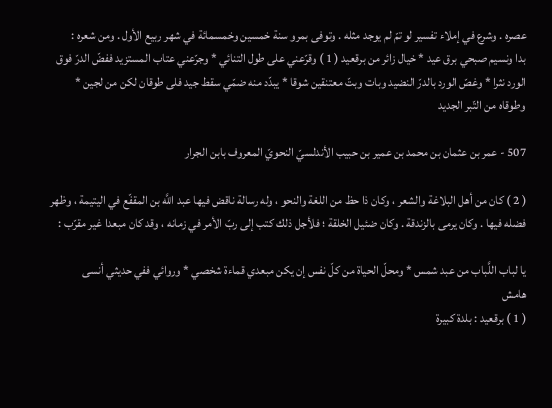عصره . وشرع في إملاء تفسير لو تمّ لم يوجد مثله . وتوفى بمرو سنة خمسين وخمسمائة في شهر ربيع الأول . ومن شعره :
بدا ونسيم صبحي برق عيد * خيال زائر من برقعيد ( 1 ) وقرّعني على طول التنائي * وجرّعني عتاب المستزيد ففضّ الدرّ فوق الورد نثرا * وغصّ الورد بالدرّ النضيد وبات وبتّ معتنقين شوقا * يبدّد منه ضمّي سقط جيد فلى طوقان لكن من لجين * وطوقاه من التّبر الجديد

507 - عمر بن عثمان بن محمد بن عمير بن حبيب الأندلسيّ النحويّ المعروف بابن الجرار

( 2 ) كان من أهل البلاغة والشعر ، وكان ذا حظ من اللغة والنحو ، وله رسالة ناقض فيها عبد اللَّه بن المقفّع في اليتيمة ، وظهر فضله فيها . وكان يرمى بالزندقة . وكان ضئيل الخلقة ؛ فلأجل ذلك كتب إلى ربّ الأمر في زمانه ، وقد كان مبعدا غير مقرّب :

يا لباب اللَّباب من عبد شمس * ومحلّ الحياة من كلّ نفس إن يكن مبعدي قماءة شخصي * وروائي ففي حديثي أنسى
هامش
( 1 ) برقعيد : بلدة كبيرة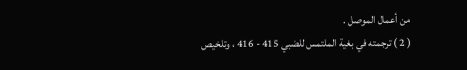من أعمال الموصل .
( 2 ) ترجمته في بغية الملتمس للضبي 415 - 416 ، وتلخيص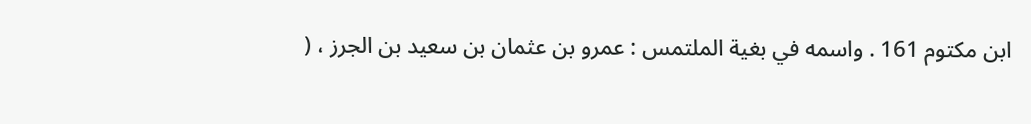ابن مكتوم 161 . واسمه في بغية الملتمس : عمرو بن عثمان بن سعيد بن الجرز ، (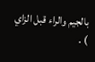بالجيم والراء قبل الزاي ) .